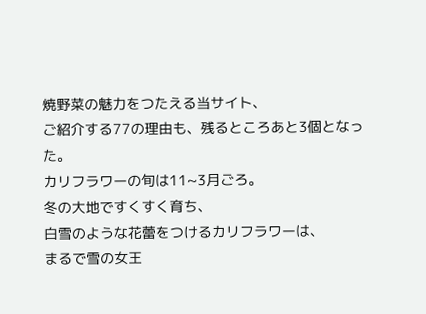焼野菜の魅力をつたえる当サイト、
ご紹介する77の理由も、残るところあと3個となった。
カリフラワーの旬は11~3月ごろ。
冬の大地ですくすく育ち、
白雪のような花蕾をつけるカリフラワーは、
まるで雪の女王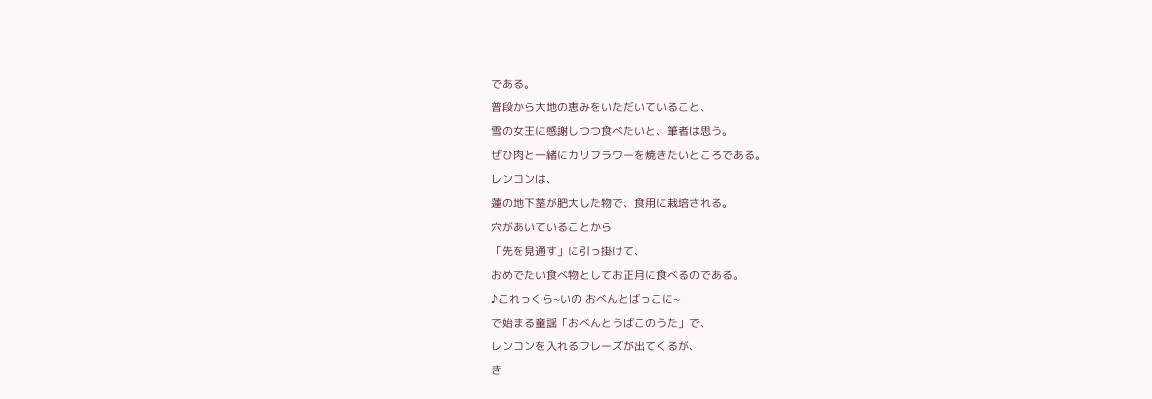である。
普段から大地の恵みをいただいていること、
雪の女王に感謝しつつ食べたいと、筆者は思う。
ぜひ肉と一緒にカリフラワーを焼きたいところである。
レンコンは、
蓮の地下茎が肥大した物で、食用に栽培される。
穴があいていることから
「先を見通す」に引っ掛けて、
おめでたい食べ物としてお正月に食べるのである。
♪これっくら~いの おべんとばっこに~
で始まる童謡「おべんとうばこのうた」で、
レンコンを入れるフレーズが出てくるが、
き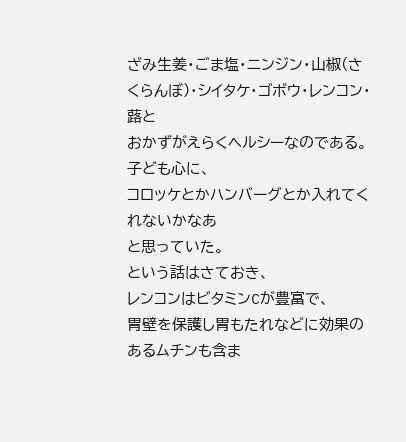ざみ生姜・ごま塩・ニンジン・山椒(さくらんぼ)・シイタケ・ゴボウ・レンコン・蕗と
おかずがえらくヘルシーなのである。
子ども心に、
コロッケとかハンバーグとか入れてくれないかなあ
と思っていた。
という話はさておき、
レンコンはビタミンCが豊富で、
胃壁を保護し胃もたれなどに効果のあるムチンも含ま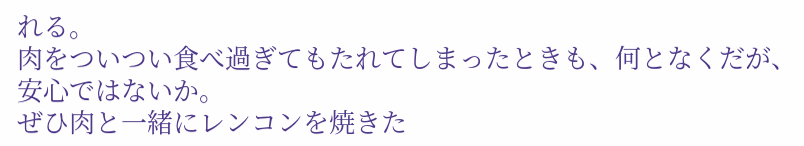れる。
肉をついつい食べ過ぎてもたれてしまったときも、何となくだが、安心ではないか。
ぜひ肉と一緒にレンコンを焼きた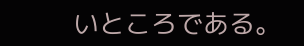いところである。